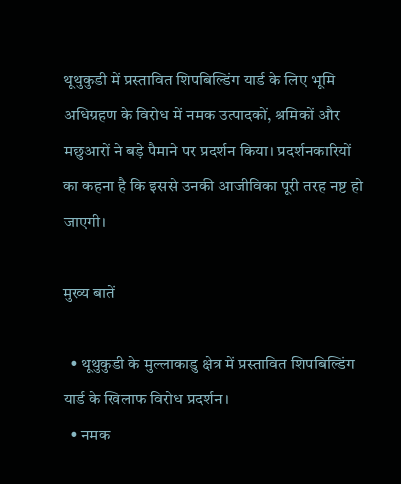थूथुकुडी में प्रस्तावित शिपबिल्डिंग यार्ड के लिए भूमि अधिग्रहण के विरोध में नमक उत्पादकों, श्रमिकों और मछुआरों ने बड़े पैमाने पर प्रदर्शन किया। प्रदर्शनकारियों का कहना है कि इससे उनकी आजीविका पूरी तरह नष्ट हो जाएगी।

मुख्य बातें

  • थूथुकुडी के मुल्लाकाडु क्षेत्र में प्रस्तावित शिपबिल्डिंग यार्ड के खिलाफ विरोध प्रदर्शन।
  • नमक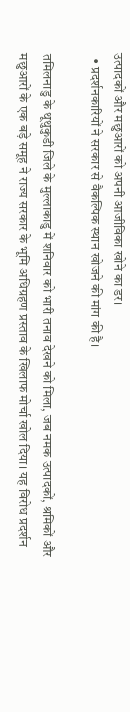उत्पादकों और मछुआरों को अपनी आजीविका खोने का डर।
  • प्रदर्शनकारियों ने सरकार से वैकल्पिक स्थान खोजने की मांग की है।

तमिलनाडु के थूथुकुडी जिले के मुल्लाकाडु में शनिवार को भारी तनाव देखने को मिला, जब नमक उत्पादकों, श्रमिकों और मछुआरों के एक बड़े समूह ने राज्य सरकार के भूमि अधिग्रहण प्रस्ताव के खिलाफ मोर्चा खोल दिया। यह विरोध प्रदर्शन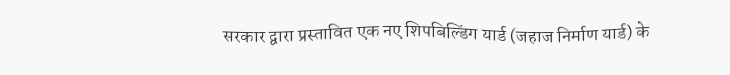सरकार द्वारा प्रस्तावित एक नए शिपबिल्डिंग यार्ड (जहाज निर्माण यार्ड) के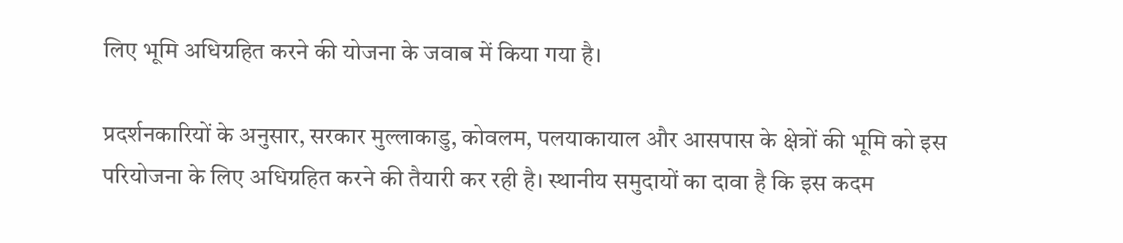लिए भूमि अधिग्रहित करने की योजना के जवाब में किया गया है।

प्रदर्शनकारियों के अनुसार, सरकार मुल्लाकाडु, कोवलम, पलयाकायाल और आसपास के क्षेत्रों की भूमि को इस परियोजना के लिए अधिग्रहित करने की तैयारी कर रही है। स्थानीय समुदायों का दावा है कि इस कदम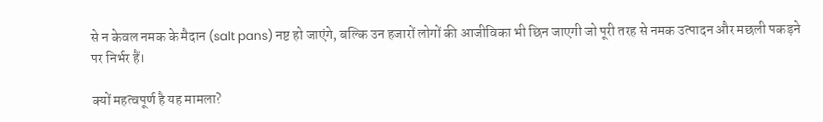से न केवल नमक के मैदान (salt pans) नष्ट हो जाएंगे, बल्कि उन हजारों लोगों की आजीविका भी छिन जाएगी जो पूरी तरह से नमक उत्पादन और मछली पकड़ने पर निर्भर हैं।

क्यों महत्वपूर्ण है यह मामला?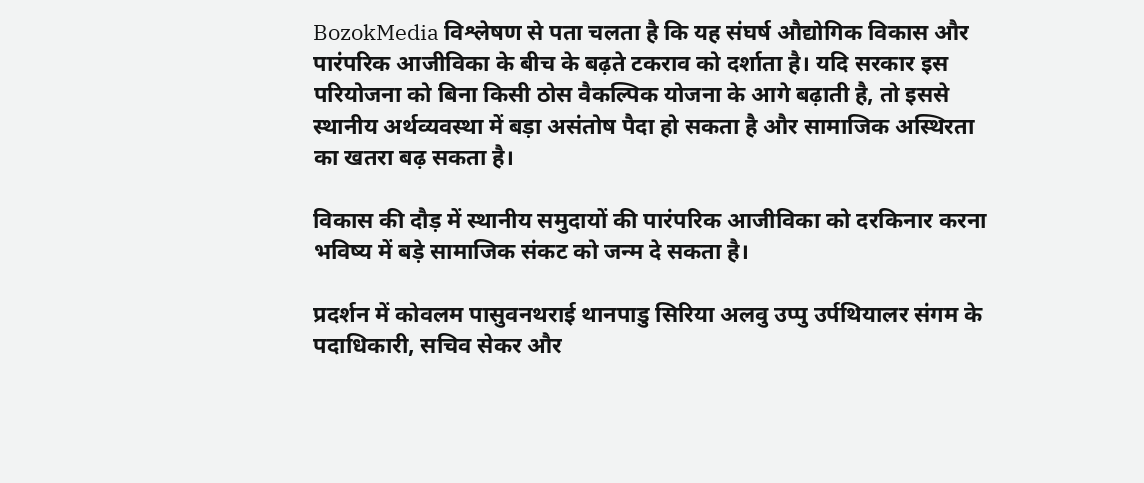BozokMedia विश्लेषण से पता चलता है कि यह संघर्ष औद्योगिक विकास और पारंपरिक आजीविका के बीच के बढ़ते टकराव को दर्शाता है। यदि सरकार इस परियोजना को बिना किसी ठोस वैकल्पिक योजना के आगे बढ़ाती है, तो इससे स्थानीय अर्थव्यवस्था में बड़ा असंतोष पैदा हो सकता है और सामाजिक अस्थिरता का खतरा बढ़ सकता है।

विकास की दौड़ में स्थानीय समुदायों की पारंपरिक आजीविका को दरकिनार करना भविष्य में बड़े सामाजिक संकट को जन्म दे सकता है।

प्रदर्शन में कोवलम पासुवनथराई थानपाडु सिरिया अलवु उप्पु उर्पथियालर संगम के पदाधिकारी, सचिव सेकर और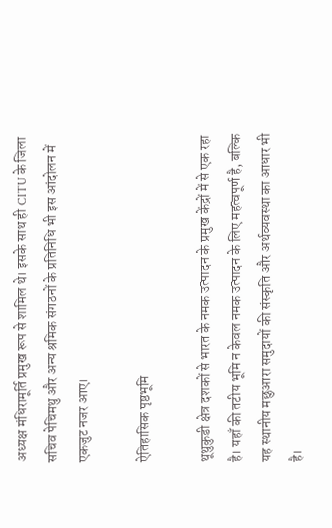अध्यक्ष मंधिरामूर्ति प्रमुख रूप से शामिल थे। इसके साथ ही CITU के जिला सचिव पेचिमथु और अन्य श्रमिक संगठनों के प्रतिनिधि भी इस आंदोलन में एकजुट नजर आए।

ऐतिहासिक पृष्ठभूमि

थूथुकुडी क्षेत्र दशकों से भारत के नमक उत्पादन के प्रमुख केंद्रों में से एक रहा है। यहाँ की तटीय भूमि न केवल नमक उत्पादन के लिए महत्वपूर्ण है, बल्कि यह स्थानीय मछुआरा समुदायों की संस्कृति और अर्थव्यवस्था का आधार भी है।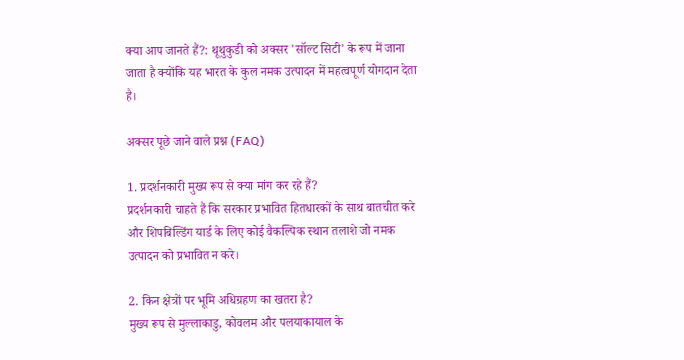क्या आप जानते हैं?: थूथुकुडी को अक्सर 'सॉल्ट सिटी' के रूप में जाना जाता है क्योंकि यह भारत के कुल नमक उत्पादन में महत्वपूर्ण योगदान देता है।

अक्सर पूछे जाने वाले प्रश्न (FAQ)

1. प्रदर्शनकारी मुख्य रूप से क्या मांग कर रहे हैं?
प्रदर्शनकारी चाहते हैं कि सरकार प्रभावित हितधारकों के साथ बातचीत करे और शिपबिल्डिंग यार्ड के लिए कोई वैकल्पिक स्थान तलाशे जो नमक उत्पादन को प्रभावित न करे।

2. किन क्षेत्रों पर भूमि अधिग्रहण का खतरा है?
मुख्य रूप से मुल्लाकाडु, कोवलम और पलयाकायाल के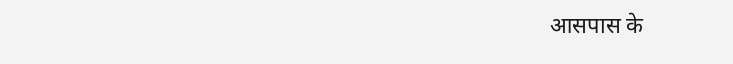आसपास के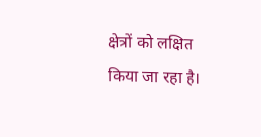क्षेत्रों को लक्षित किया जा रहा है।